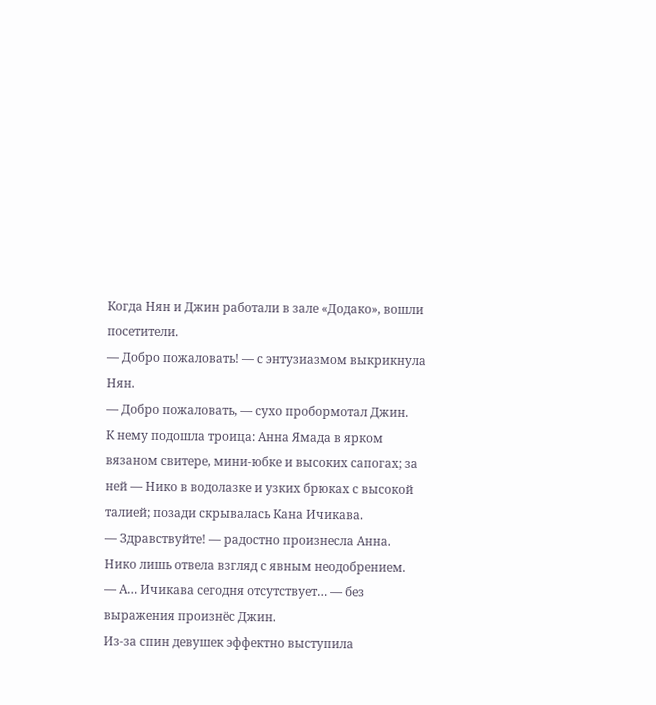Когда Нян и Джин работали в зале «Додако», вошли посетители.
— Добро пожаловать! — с энтузиазмом выкрикнула Нян.
— Добро пожаловать, — сухо пробормотал Джин.
К нему подошла троица: Анна Ямада в ярком вязаном свитере, мини-юбке и высоких сапогах; за ней — Нико в водолазке и узких брюках с высокой талией; позади скрывалась Кана Ичикава.
— Здравствуйте! — радостно произнесла Анна.
Нико лишь отвела взгляд с явным неодобрением.
— А… Ичикава сегодня отсутствует… — без выражения произнёс Джин.
Из-за спин девушек эффектно выступила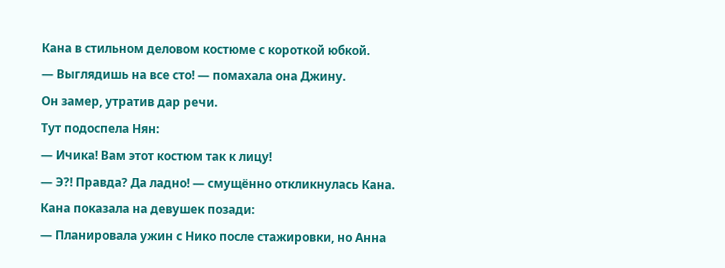Кана в стильном деловом костюме с короткой юбкой.
— Выглядишь на все сто! — помахала она Джину.
Он замер, утратив дар речи.
Тут подоспела Нян:
— Ичика! Вам этот костюм так к лицу!
— Э?! Правда? Да ладно! — смущённо откликнулась Кана.
Кана показала на девушек позади:
— Планировала ужин с Нико после стажировки, но Анна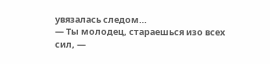увязалась следом…
— Ты молодец, стараешься изо всех сил, —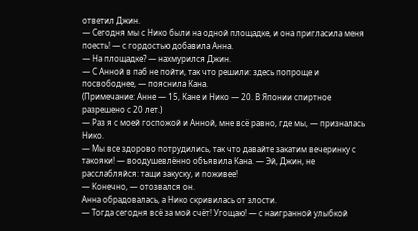ответил Джин.
— Сегодня мы с Нико были на одной площадке, и она пригласила меня поесть! — с гордостью добавила Анна.
— На площадке? — нахмурился Джин.
— С Анной в паб не пойти, так что решили: здесь попроще и посвободнее, — пояснила Кана.
(Примечание: Анне — 15, Кане и Нико — 20. В Японии спиртное разрешено с 20 лет.)
— Раз я с моей госпожой и Анной, мне всё равно, где мы, — призналась Нико.
— Мы все здорово потрудились, так что давайте закатим вечеринку с такояки! — воодушевлённо объявила Кана. — Эй, Джин, не расслабляйся: тащи закуску, и поживее!
— Конечно, — отозвался он.
Анна обрадовалась, а Нико скривилась от злости.
— Тогда сегодня всё за мой счёт! Угощаю! — с наигранной улыбкой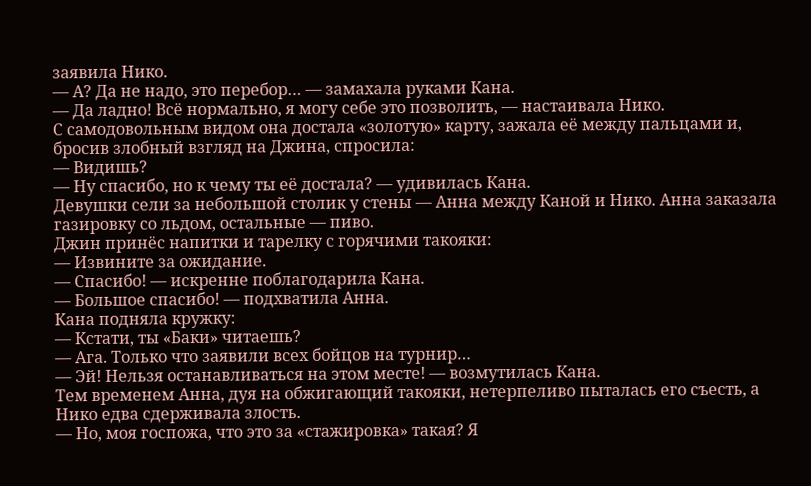заявила Нико.
— А? Да не надо, это перебор… — замахала руками Кана.
— Да ладно! Всё нормально, я могу себе это позволить, — настаивала Нико.
С самодовольным видом она достала «золотую» карту, зажала её между пальцами и, бросив злобный взгляд на Джина, спросила:
— Видишь?
— Ну спасибо, но к чему ты её достала? — удивилась Кана.
Девушки сели за небольшой столик у стены — Анна между Каной и Нико. Анна заказала газировку со льдом, остальные — пиво.
Джин принёс напитки и тарелку с горячими такояки:
— Извините за ожидание.
— Спасибо! — искренне поблагодарила Кана.
— Большое спасибо! — подхватила Анна.
Кана подняла кружку:
— Кстати, ты «Баки» читаешь?
— Ага. Только что заявили всех бойцов на турнир…
— Эй! Нельзя останавливаться на этом месте! — возмутилась Кана.
Тем временем Анна, дуя на обжигающий такояки, нетерпеливо пыталась его съесть, а Нико едва сдерживала злость.
— Но, моя госпожа, что это за «стажировка» такая? Я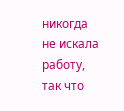никогда не искала работу, так что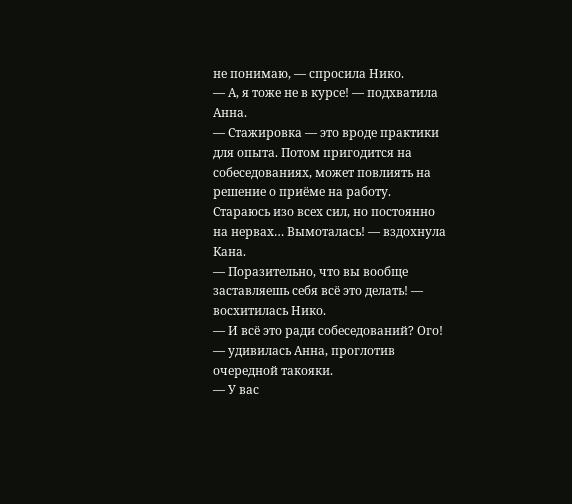не понимаю, — спросила Нико.
— А, я тоже не в курсе! — подхватила Анна.
— Стажировка — это вроде практики для опыта. Потом пригодится на собеседованиях, может повлиять на решение о приёме на работу. Стараюсь изо всех сил, но постоянно на нервах… Вымоталась! — вздохнула Кана.
— Поразительно, что вы вообще заставляешь себя всё это делать! — восхитилась Нико.
— И всё это ради собеседований? Ого! — удивилась Анна, проглотив очередной такояки.
— У вас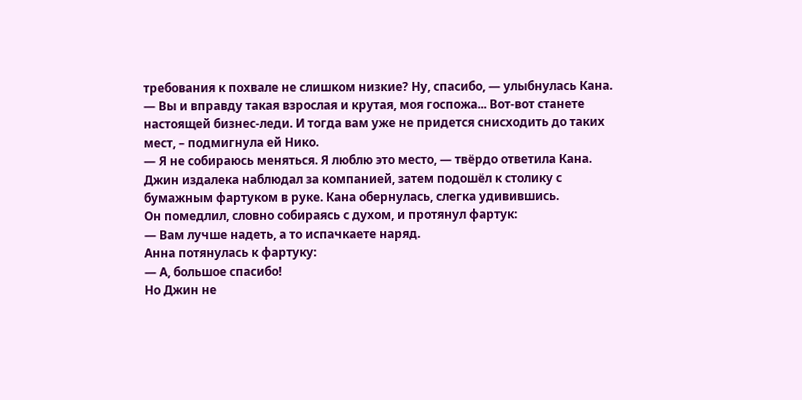требования к похвале не слишком низкие? Ну, спасибо, — улыбнулась Кана.
— Вы и вправду такая взрослая и крутая, моя госпожа... Вот-вот станете настоящей бизнес-леди. И тогда вам уже не придется снисходить до таких мест, – подмигнула ей Нико.
— Я не собираюсь меняться. Я люблю это место, — твёрдо ответила Кана.
Джин издалека наблюдал за компанией, затем подошёл к столику с бумажным фартуком в руке. Кана обернулась, слегка удивившись.
Он помедлил, словно собираясь с духом, и протянул фартук:
— Вам лучше надеть, а то испачкаете наряд.
Анна потянулась к фартуку:
— А, большое спасибо!
Но Джин не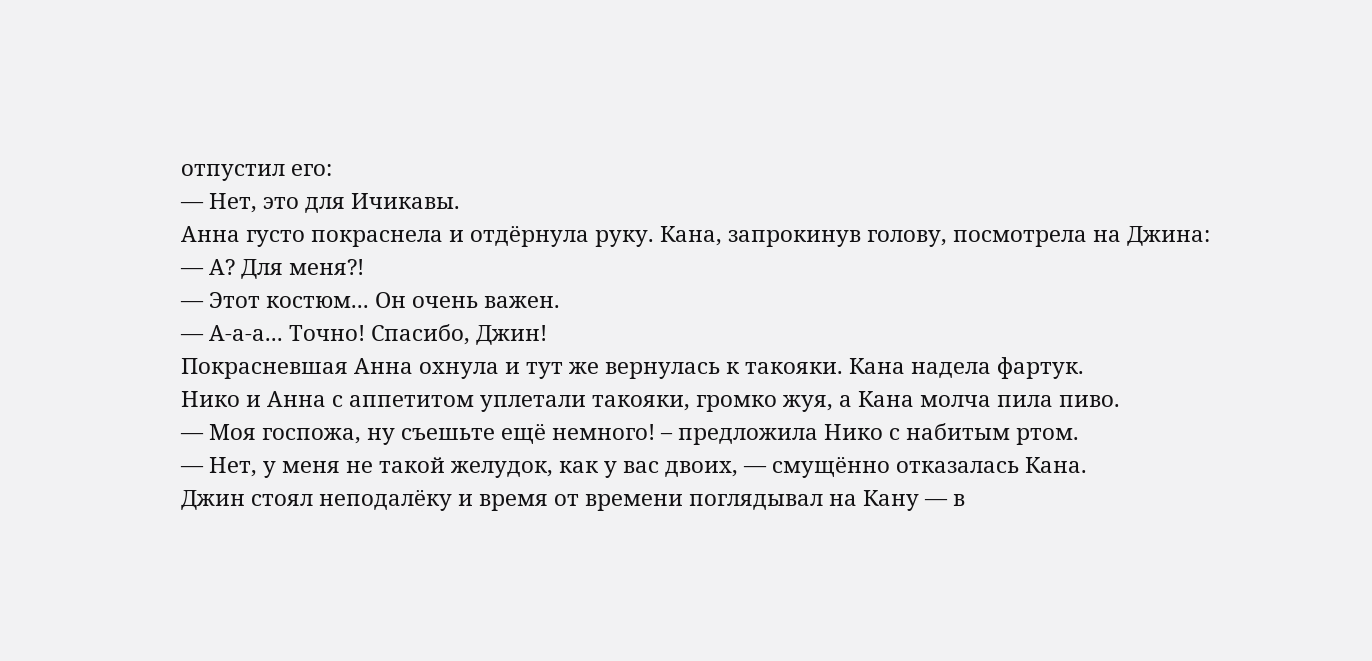отпустил его:
— Нет, это для Ичикавы.
Анна густо покраснела и отдёрнула руку. Кана, запрокинув голову, посмотрела на Джина:
— А? Для меня?!
— Этот костюм... Он очень важен.
— А-а-а... Точно! Спасибо, Джин!
Покрасневшая Анна охнула и тут же вернулась к такояки. Кана надела фартук.
Нико и Анна с аппетитом уплетали такояки, громко жуя, а Кана молча пила пиво.
— Моя госпожа, ну съешьте ещё немного! – предложила Нико с набитым ртом.
— Нет, у меня не такой желудок, как у вас двоих, — смущённо отказалась Кана.
Джин стоял неподалёку и время от времени поглядывал на Кану — в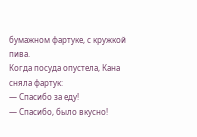бумажном фартуке, с кружкой пива.
Когда посуда опустела, Кана сняла фартук:
— Спасибо за еду!
— Спасибо, было вкусно!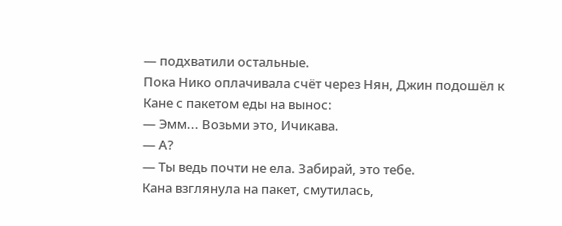— подхватили остальные.
Пока Нико оплачивала счёт через Нян, Джин подошёл к Кане с пакетом еды на вынос:
— Эмм... Возьми это, Ичикава.
— А?
— Ты ведь почти не ела. Забирай, это тебе.
Кана взглянула на пакет, смутилась,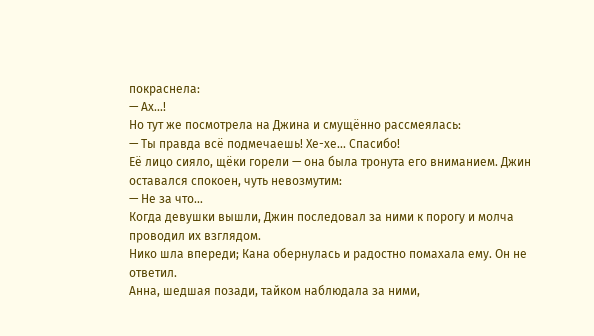покраснела:
— Ах...!
Но тут же посмотрела на Джина и смущённо рассмеялась:
— Ты правда всё подмечаешь! Хе-хе... Спасибо!
Её лицо сияло, щёки горели — она была тронута его вниманием. Джин оставался спокоен, чуть невозмутим:
— Не за что…
Когда девушки вышли, Джин последовал за ними к порогу и молча проводил их взглядом.
Нико шла впереди; Кана обернулась и радостно помахала ему. Он не ответил.
Анна, шедшая позади, тайком наблюдала за ними,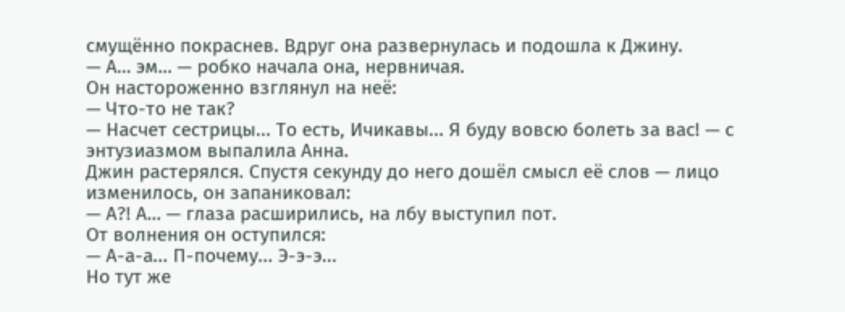смущённо покраснев. Вдруг она развернулась и подошла к Джину.
— А… эм… — робко начала она, нервничая.
Он настороженно взглянул на неё:
— Что-то не так?
— Насчет сестрицы... То есть, Ичикавы... Я буду вовсю болеть за вас! — с энтузиазмом выпалила Анна.
Джин растерялся. Спустя секунду до него дошёл смысл её слов — лицо изменилось, он запаниковал:
— А?! А… — глаза расширились, на лбу выступил пот.
От волнения он оступился:
— А-а-а... П-почему... Э-э-э...
Но тут же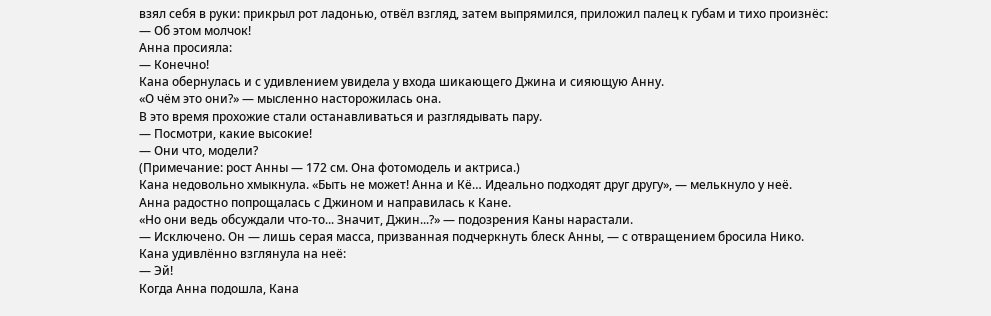взял себя в руки: прикрыл рот ладонью, отвёл взгляд, затем выпрямился, приложил палец к губам и тихо произнёс:
— Об этом молчок!
Анна просияла:
— Конечно!
Кана обернулась и с удивлением увидела у входа шикающего Джина и сияющую Анну.
«О чём это они?» — мысленно насторожилась она.
В это время прохожие стали останавливаться и разглядывать пару.
— Посмотри, какие высокие!
— Они что, модели?
(Примечание: рост Анны — 172 см. Она фотомодель и актриса.)
Кана недовольно хмыкнула. «Быть не может! Анна и Кё… Идеально подходят друг другу», — мелькнуло у неё.
Анна радостно попрощалась с Джином и направилась к Кане.
«Но они ведь обсуждали что-то... Значит, Джин...?» — подозрения Каны нарастали.
— Исключено. Он — лишь серая масса, призванная подчеркнуть блеск Анны, — с отвращением бросила Нико.
Кана удивлённо взглянула на неё:
— Эй!
Когда Анна подошла, Кана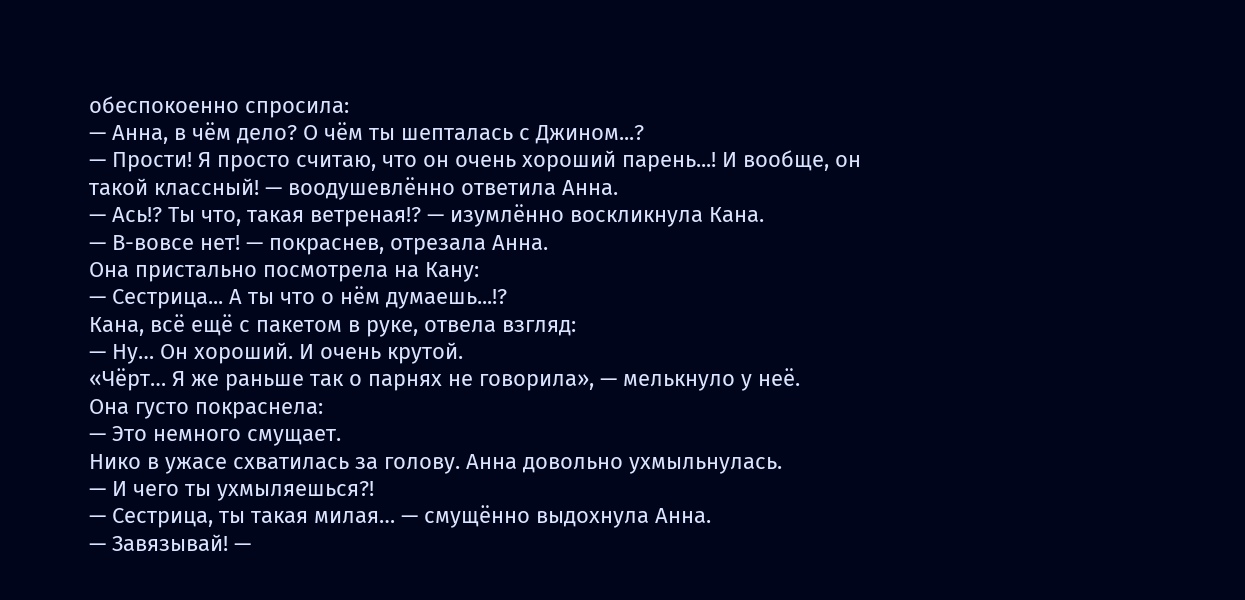обеспокоенно спросила:
— Анна, в чём дело? О чём ты шепталась с Джином...?
— Прости! Я просто считаю, что он очень хороший парень...! И вообще, он такой классный! — воодушевлённо ответила Анна.
— Ась!? Ты что, такая ветреная!? — изумлённо воскликнула Кана.
— В-вовсе нет! — покраснев, отрезала Анна.
Она пристально посмотрела на Кану:
— Сестрица... А ты что о нём думаешь...!?
Кана, всё ещё с пакетом в руке, отвела взгляд:
— Ну… Он хороший. И очень крутой.
«Чёрт… Я же раньше так о парнях не говорила», — мелькнуло у неё.
Она густо покраснела:
— Это немного смущает.
Нико в ужасе схватилась за голову. Анна довольно ухмыльнулась.
— И чего ты ухмыляешься?!
— Сестрица, ты такая милая… — смущённо выдохнула Анна.
— Завязывай! —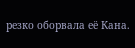резко оборвала её Кана.